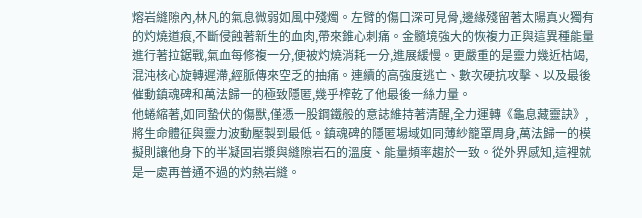熔岩縫隙內,林凡的氣息微弱如風中殘燭。左臂的傷口深可見骨,邊緣殘留著太陽真火獨有的灼燒道痕,不斷侵蝕著新生的血肉,帶來錐心刺痛。金髓境強大的恢複力正與這異種能量進行著拉鋸戰,氣血每修複一分,便被灼燒消耗一分,進展緩慢。更嚴重的是靈力幾近枯竭,混沌核心旋轉遲滯,經脈傳來空乏的抽痛。連續的高強度逃亡、數次硬抗攻擊、以及最後催動鎮魂碑和萬法歸一的極致隱匿,幾乎榨乾了他最後一絲力量。
他蜷縮著,如同蟄伏的傷獸,僅憑一股鋼鐵般的意誌維持著清醒,全力運轉《龜息藏靈訣》,將生命體征與靈力波動壓製到最低。鎮魂碑的隱匿場域如同薄紗籠罩周身,萬法歸一的模擬則讓他身下的半凝固岩漿與縫隙岩石的溫度、能量頻率趨於一致。從外界感知,這裡就是一處再普通不過的灼熱岩縫。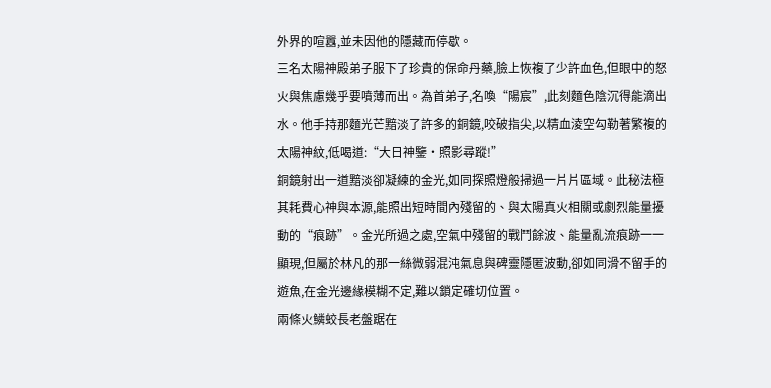外界的喧囂,並未因他的隱藏而停歇。
三名太陽神殿弟子服下了珍貴的保命丹藥,臉上恢複了少許血色,但眼中的怒火與焦慮幾乎要噴薄而出。為首弟子,名喚“陽宸”,此刻麵色陰沉得能滴出水。他手持那麵光芒黯淡了許多的銅鏡,咬破指尖,以精血淩空勾勒著繁複的太陽神紋,低喝道:“大日神鑒·照影尋蹤!”
銅鏡射出一道黯淡卻凝練的金光,如同探照燈般掃過一片片區域。此秘法極其耗費心神與本源,能照出短時間內殘留的、與太陽真火相關或劇烈能量擾動的“痕跡”。金光所過之處,空氣中殘留的戰鬥餘波、能量亂流痕跡一一顯現,但屬於林凡的那一絲微弱混沌氣息與碑靈隱匿波動,卻如同滑不留手的遊魚,在金光邊緣模糊不定,難以鎖定確切位置。
兩條火鱗蛟長老盤踞在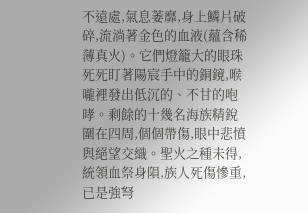不遠處,氣息萎靡,身上鱗片破碎,流淌著金色的血液(蘊含稀薄真火)。它們燈籠大的眼珠死死盯著陽宸手中的銅鏡,喉嚨裡發出低沉的、不甘的咆哮。剩餘的十幾名海族精銳圍在四周,個個帶傷,眼中悲憤與絕望交織。聖火之種未得,統領血祭身隕,族人死傷慘重,已是強弩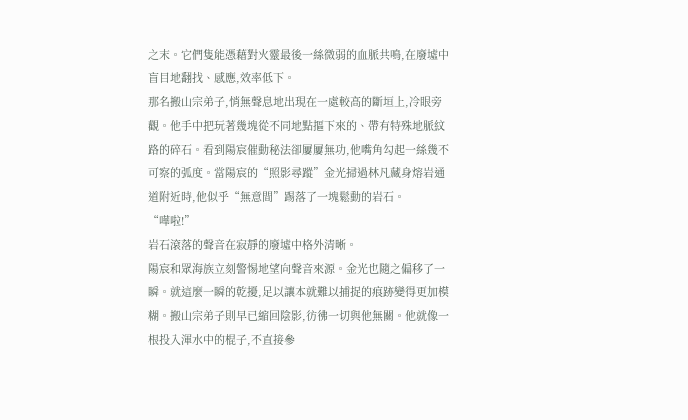之末。它們隻能憑藉對火靈最後一絲微弱的血脈共鳴,在廢墟中盲目地翻找、感應,效率低下。
那名搬山宗弟子,悄無聲息地出現在一處較高的斷垣上,冷眼旁觀。他手中把玩著幾塊從不同地點摳下來的、帶有特殊地脈紋路的碎石。看到陽宸催動秘法卻屢屢無功,他嘴角勾起一絲幾不可察的弧度。當陽宸的“照影尋蹤”金光掃過林凡藏身熔岩通道附近時,他似乎“無意間”踢落了一塊鬆動的岩石。
“嘩啦!”
岩石滾落的聲音在寂靜的廢墟中格外清晰。
陽宸和眾海族立刻警惕地望向聲音來源。金光也隨之偏移了一瞬。就這麼一瞬的乾擾,足以讓本就難以捕捉的痕跡變得更加模糊。搬山宗弟子則早已縮回陰影,彷彿一切與他無關。他就像一根投入渾水中的棍子,不直接參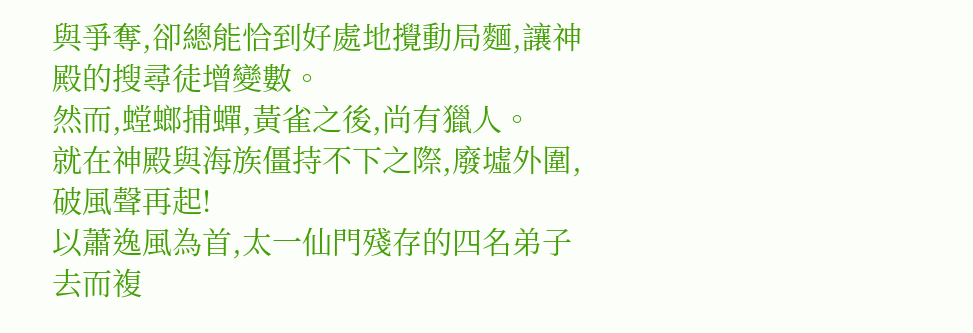與爭奪,卻總能恰到好處地攪動局麵,讓神殿的搜尋徒增變數。
然而,螳螂捕蟬,黃雀之後,尚有獵人。
就在神殿與海族僵持不下之際,廢墟外圍,破風聲再起!
以蕭逸風為首,太一仙門殘存的四名弟子去而複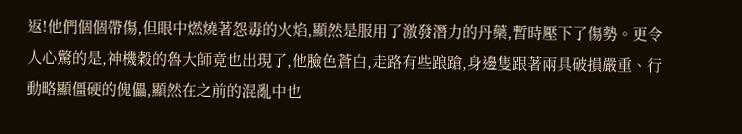返!他們個個帶傷,但眼中燃燒著怨毒的火焰,顯然是服用了激發潛力的丹藥,暫時壓下了傷勢。更令人心驚的是,神機穀的魯大師竟也出現了,他臉色蒼白,走路有些踉蹌,身邊隻跟著兩具破損嚴重、行動略顯僵硬的傀儡,顯然在之前的混亂中也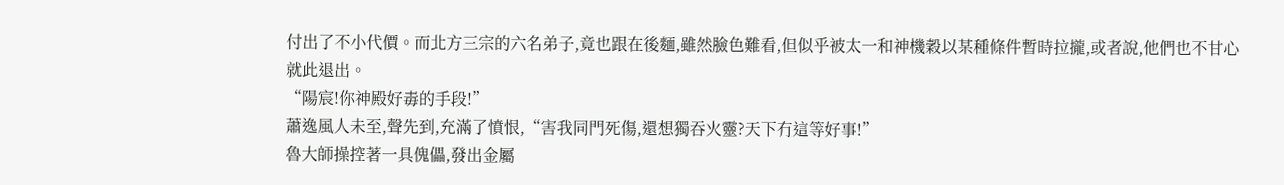付出了不小代價。而北方三宗的六名弟子,竟也跟在後麵,雖然臉色難看,但似乎被太一和神機穀以某種條件暫時拉攏,或者說,他們也不甘心就此退出。
“陽宸!你神殿好毒的手段!”
蕭逸風人未至,聲先到,充滿了憤恨,“害我同門死傷,還想獨吞火靈?天下冇這等好事!”
魯大師操控著一具傀儡,發出金屬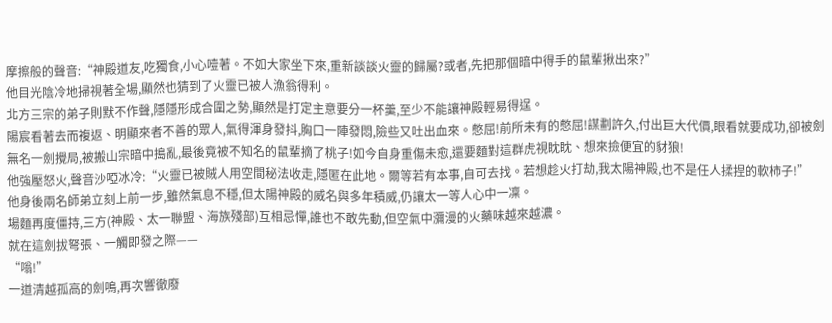摩擦般的聲音:“神殿道友,吃獨食,小心噎著。不如大家坐下來,重新談談火靈的歸屬?或者,先把那個暗中得手的鼠輩揪出來?”
他目光陰冷地掃視著全場,顯然也猜到了火靈已被人漁翁得利。
北方三宗的弟子則默不作聲,隱隱形成合圍之勢,顯然是打定主意要分一杯羹,至少不能讓神殿輕易得逞。
陽宸看著去而複返、明顯來者不善的眾人,氣得渾身發抖,胸口一陣發悶,險些又吐出血來。憋屈!前所未有的憋屈!謀劃許久,付出巨大代價,眼看就要成功,卻被劍無名一劍攪局,被搬山宗暗中搗亂,最後竟被不知名的鼠輩摘了桃子!如今自身重傷未愈,還要麵對這群虎視眈眈、想來撿便宜的豺狼!
他強壓怒火,聲音沙啞冰冷:“火靈已被賊人用空間秘法收走,隱匿在此地。爾等若有本事,自可去找。若想趁火打劫,我太陽神殿,也不是任人揉捏的軟柿子!”
他身後兩名師弟立刻上前一步,雖然氣息不穩,但太陽神殿的威名與多年積威,仍讓太一等人心中一凜。
場麵再度僵持,三方(神殿、太一聯盟、海族殘部)互相忌憚,誰也不敢先動,但空氣中瀰漫的火藥味越來越濃。
就在這劍拔弩張、一觸即發之際——
“嗡!”
一道清越孤高的劍鳴,再次響徹廢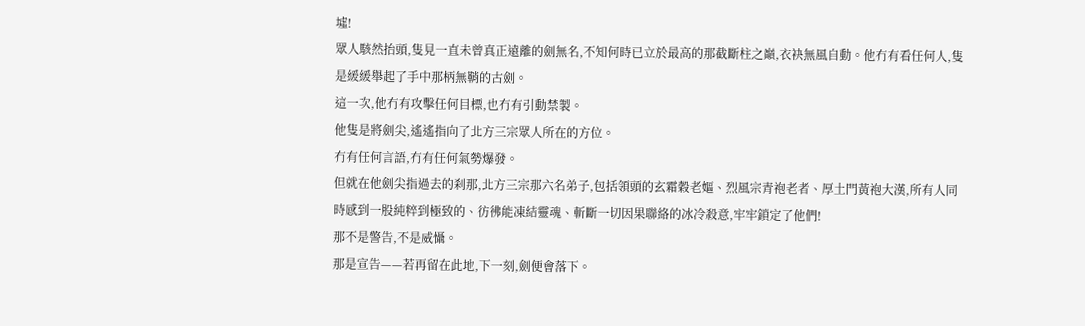墟!
眾人駭然抬頭,隻見一直未曾真正遠離的劍無名,不知何時已立於最高的那截斷柱之巔,衣袂無風自動。他冇有看任何人,隻是緩緩舉起了手中那柄無鞘的古劍。
這一次,他冇有攻擊任何目標,也冇有引動禁製。
他隻是將劍尖,遙遙指向了北方三宗眾人所在的方位。
冇有任何言語,冇有任何氣勢爆發。
但就在他劍尖指過去的刹那,北方三宗那六名弟子,包括領頭的玄霜穀老嫗、烈風宗青袍老者、厚土門黃袍大漢,所有人同時感到一股純粹到極致的、彷彿能凍結靈魂、斬斷一切因果聯絡的冰冷殺意,牢牢鎖定了他們!
那不是警告,不是威懾。
那是宣告——若再留在此地,下一刻,劍便會落下。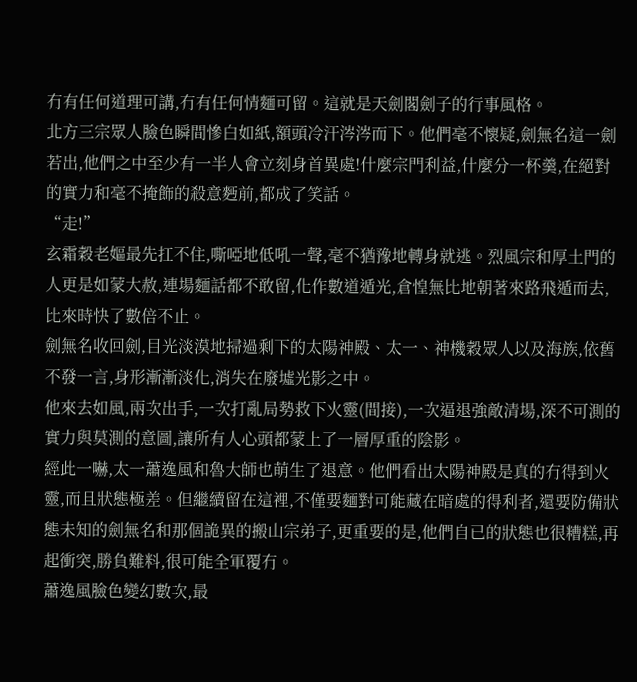冇有任何道理可講,冇有任何情麵可留。這就是天劍閣劍子的行事風格。
北方三宗眾人臉色瞬間慘白如紙,額頭冷汗涔涔而下。他們毫不懷疑,劍無名這一劍若出,他們之中至少有一半人會立刻身首異處!什麼宗門利益,什麼分一杯羹,在絕對的實力和毫不掩飾的殺意麪前,都成了笑話。
“走!”
玄霜穀老嫗最先扛不住,嘶啞地低吼一聲,毫不猶豫地轉身就逃。烈風宗和厚土門的人更是如蒙大赦,連場麵話都不敢留,化作數道遁光,倉惶無比地朝著來路飛遁而去,比來時快了數倍不止。
劍無名收回劍,目光淡漠地掃過剩下的太陽神殿、太一、神機穀眾人以及海族,依舊不發一言,身形漸漸淡化,消失在廢墟光影之中。
他來去如風,兩次出手,一次打亂局勢救下火靈(間接),一次逼退強敵清場,深不可測的實力與莫測的意圖,讓所有人心頭都蒙上了一層厚重的陰影。
經此一嚇,太一蕭逸風和魯大師也萌生了退意。他們看出太陽神殿是真的冇得到火靈,而且狀態極差。但繼續留在這裡,不僅要麵對可能藏在暗處的得利者,還要防備狀態未知的劍無名和那個詭異的搬山宗弟子,更重要的是,他們自已的狀態也很糟糕,再起衝突,勝負難料,很可能全軍覆冇。
蕭逸風臉色變幻數次,最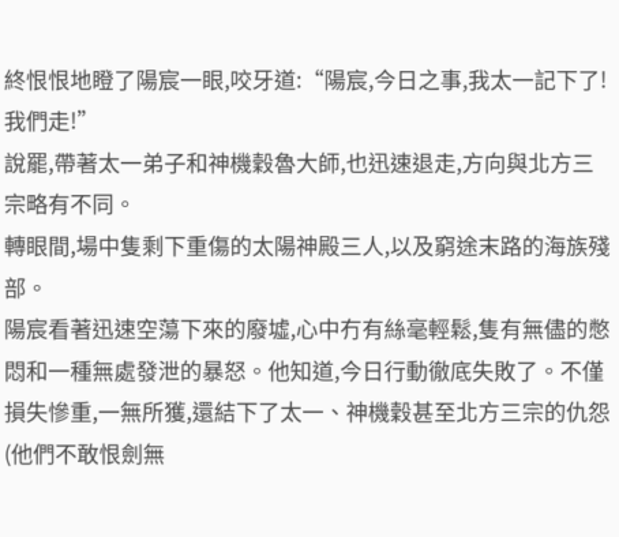終恨恨地瞪了陽宸一眼,咬牙道:“陽宸,今日之事,我太一記下了!我們走!”
說罷,帶著太一弟子和神機穀魯大師,也迅速退走,方向與北方三宗略有不同。
轉眼間,場中隻剩下重傷的太陽神殿三人,以及窮途末路的海族殘部。
陽宸看著迅速空蕩下來的廢墟,心中冇有絲毫輕鬆,隻有無儘的憋悶和一種無處發泄的暴怒。他知道,今日行動徹底失敗了。不僅損失慘重,一無所獲,還結下了太一、神機穀甚至北方三宗的仇怨(他們不敢恨劍無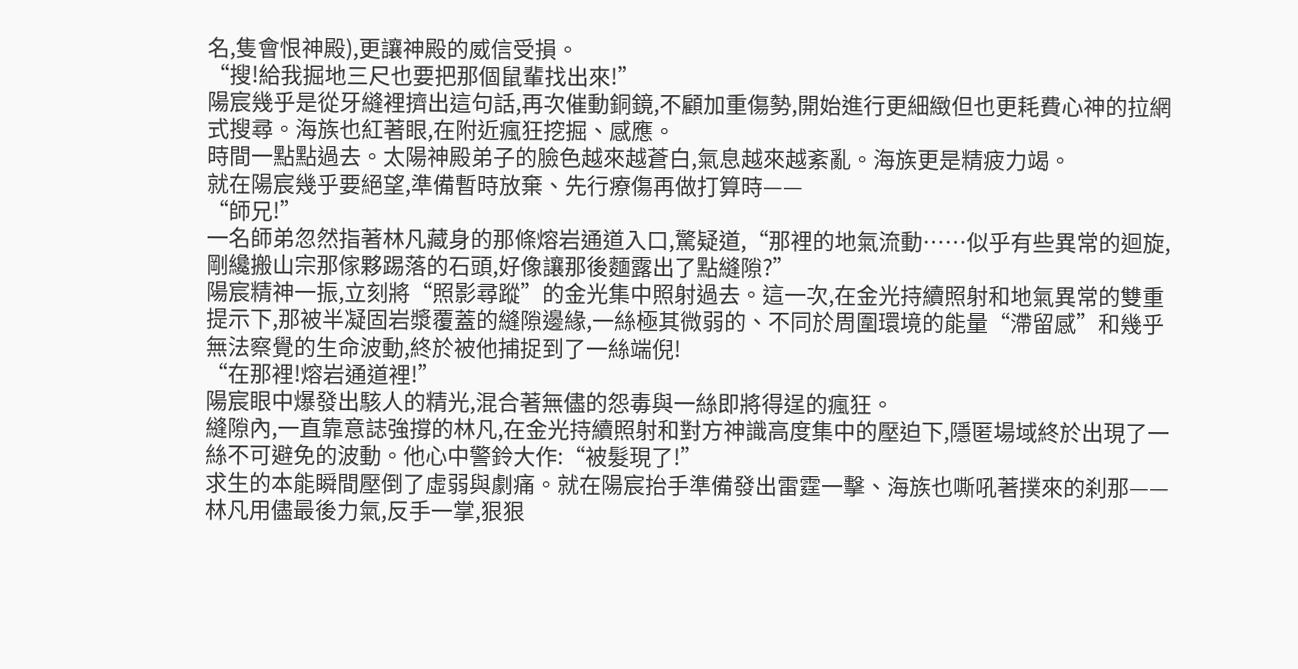名,隻會恨神殿),更讓神殿的威信受損。
“搜!給我掘地三尺也要把那個鼠輩找出來!”
陽宸幾乎是從牙縫裡擠出這句話,再次催動銅鏡,不顧加重傷勢,開始進行更細緻但也更耗費心神的拉網式搜尋。海族也紅著眼,在附近瘋狂挖掘、感應。
時間一點點過去。太陽神殿弟子的臉色越來越蒼白,氣息越來越紊亂。海族更是精疲力竭。
就在陽宸幾乎要絕望,準備暫時放棄、先行療傷再做打算時——
“師兄!”
一名師弟忽然指著林凡藏身的那條熔岩通道入口,驚疑道,“那裡的地氣流動……似乎有些異常的迴旋,剛纔搬山宗那傢夥踢落的石頭,好像讓那後麵露出了點縫隙?”
陽宸精神一振,立刻將“照影尋蹤”的金光集中照射過去。這一次,在金光持續照射和地氣異常的雙重提示下,那被半凝固岩漿覆蓋的縫隙邊緣,一絲極其微弱的、不同於周圍環境的能量“滯留感”和幾乎無法察覺的生命波動,終於被他捕捉到了一絲端倪!
“在那裡!熔岩通道裡!”
陽宸眼中爆發出駭人的精光,混合著無儘的怨毒與一絲即將得逞的瘋狂。
縫隙內,一直靠意誌強撐的林凡,在金光持續照射和對方神識高度集中的壓迫下,隱匿場域終於出現了一絲不可避免的波動。他心中警鈴大作:“被髮現了!”
求生的本能瞬間壓倒了虛弱與劇痛。就在陽宸抬手準備發出雷霆一擊、海族也嘶吼著撲來的刹那——
林凡用儘最後力氣,反手一掌,狠狠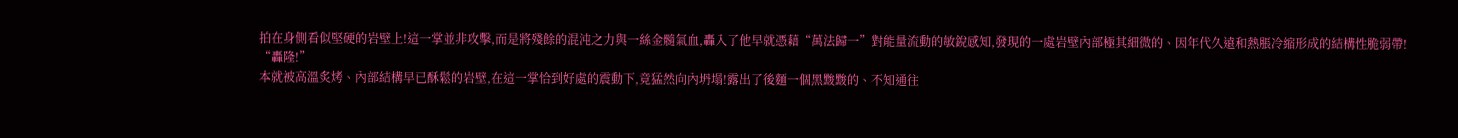拍在身側看似堅硬的岩壁上!這一掌並非攻擊,而是將殘餘的混沌之力與一絲金髓氣血,轟入了他早就憑藉“萬法歸一”對能量流動的敏銳感知,發現的一處岩壁內部極其細微的、因年代久遠和熱脹冷縮形成的結構性脆弱帶!
“轟隆!”
本就被高溫炙烤、內部結構早已酥鬆的岩壁,在這一掌恰到好處的震動下,竟猛然向內坍塌!露出了後麵一個黑黢黢的、不知通往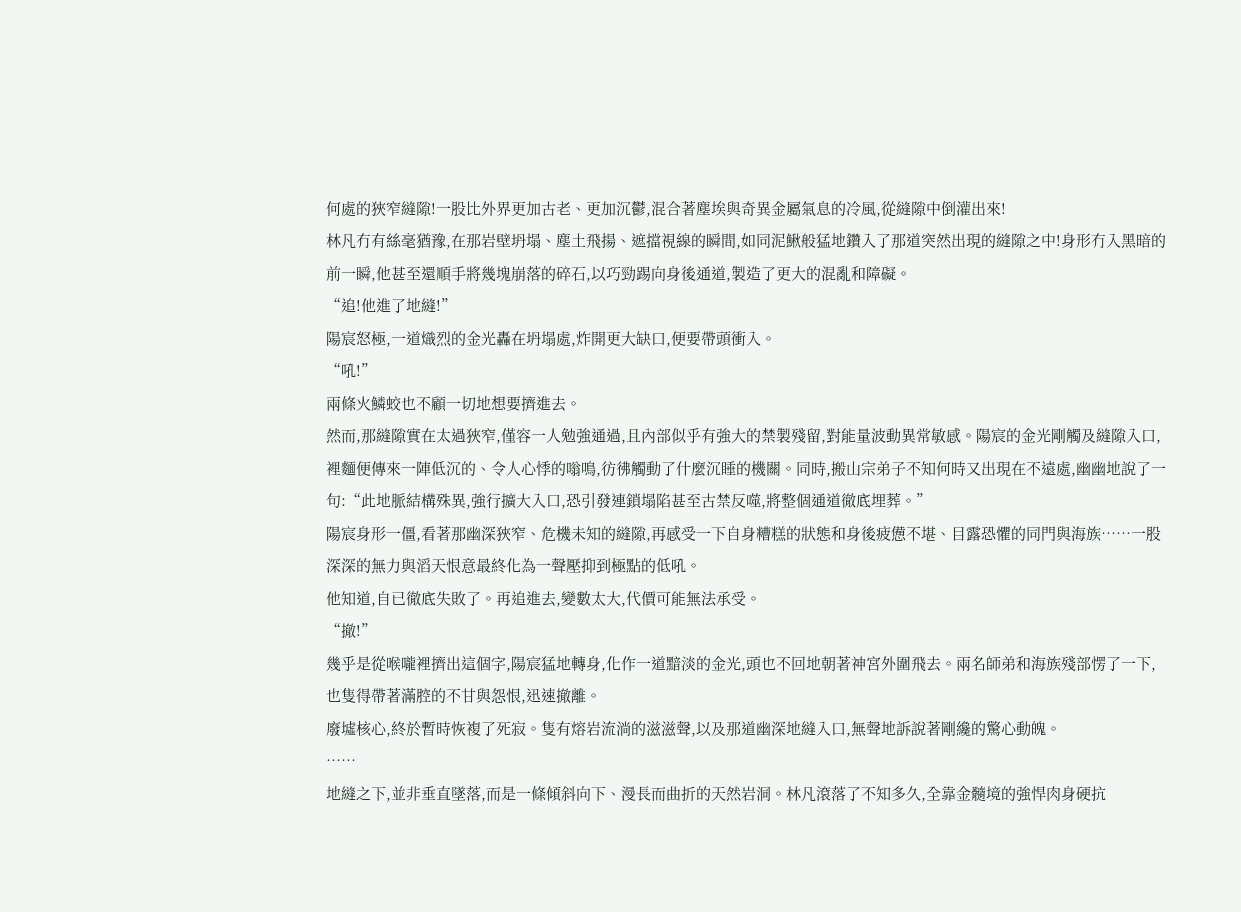何處的狹窄縫隙!一股比外界更加古老、更加沉鬱,混合著塵埃與奇異金屬氣息的冷風,從縫隙中倒灌出來!
林凡冇有絲毫猶豫,在那岩壁坍塌、塵土飛揚、遮擋視線的瞬間,如同泥鰍般猛地鑽入了那道突然出現的縫隙之中!身形冇入黑暗的前一瞬,他甚至還順手將幾塊崩落的碎石,以巧勁踢向身後通道,製造了更大的混亂和障礙。
“追!他進了地縫!”
陽宸怒極,一道熾烈的金光轟在坍塌處,炸開更大缺口,便要帶頭衝入。
“吼!”
兩條火鱗蛟也不顧一切地想要擠進去。
然而,那縫隙實在太過狹窄,僅容一人勉強通過,且內部似乎有強大的禁製殘留,對能量波動異常敏感。陽宸的金光剛觸及縫隙入口,裡麵便傳來一陣低沉的、令人心悸的嗡鳴,彷彿觸動了什麼沉睡的機關。同時,搬山宗弟子不知何時又出現在不遠處,幽幽地說了一句:“此地脈結構殊異,強行擴大入口,恐引發連鎖塌陷甚至古禁反噬,將整個通道徹底埋葬。”
陽宸身形一僵,看著那幽深狹窄、危機未知的縫隙,再感受一下自身糟糕的狀態和身後疲憊不堪、目露恐懼的同門與海族……一股深深的無力與滔天恨意最終化為一聲壓抑到極點的低吼。
他知道,自已徹底失敗了。再追進去,變數太大,代價可能無法承受。
“撤!”
幾乎是從喉嚨裡擠出這個字,陽宸猛地轉身,化作一道黯淡的金光,頭也不回地朝著神宮外圍飛去。兩名師弟和海族殘部愣了一下,也隻得帶著滿腔的不甘與怨恨,迅速撤離。
廢墟核心,終於暫時恢複了死寂。隻有熔岩流淌的滋滋聲,以及那道幽深地縫入口,無聲地訴說著剛纔的驚心動魄。
……
地縫之下,並非垂直墜落,而是一條傾斜向下、漫長而曲折的天然岩洞。林凡滾落了不知多久,全靠金髓境的強悍肉身硬抗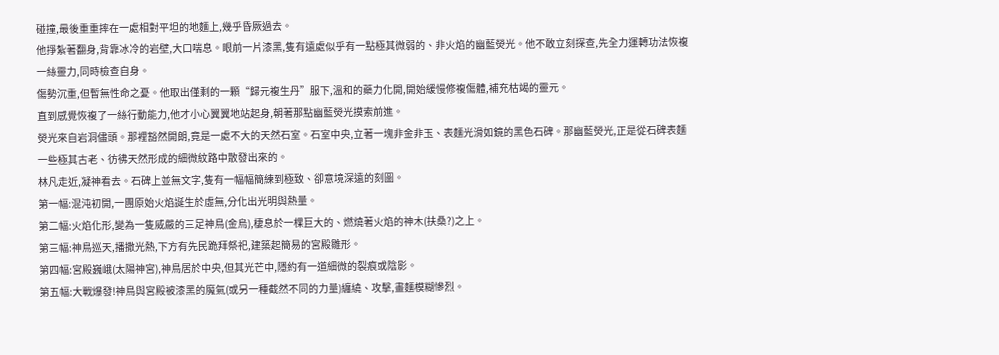碰撞,最後重重摔在一處相對平坦的地麵上,幾乎昏厥過去。
他掙紮著翻身,背靠冰冷的岩壁,大口喘息。眼前一片漆黑,隻有遠處似乎有一點極其微弱的、非火焰的幽藍熒光。他不敢立刻探查,先全力運轉功法恢複一絲靈力,同時檢查自身。
傷勢沉重,但暫無性命之憂。他取出僅剩的一顆“歸元複生丹”服下,溫和的藥力化開,開始緩慢修複傷體,補充枯竭的靈元。
直到感覺恢複了一絲行動能力,他才小心翼翼地站起身,朝著那點幽藍熒光摸索前進。
熒光來自岩洞儘頭。那裡豁然開朗,竟是一處不大的天然石室。石室中央,立著一塊非金非玉、表麵光滑如鏡的黑色石碑。那幽藍熒光,正是從石碑表麵一些極其古老、彷彿天然形成的細微紋路中散發出來的。
林凡走近,凝神看去。石碑上並無文字,隻有一幅幅簡練到極致、卻意境深遠的刻圖。
第一幅:混沌初開,一團原始火焰誕生於虛無,分化出光明與熱量。
第二幅:火焰化形,變為一隻威嚴的三足神鳥(金烏),棲息於一棵巨大的、燃燒著火焰的神木(扶桑?)之上。
第三幅:神鳥巡天,播撒光熱,下方有先民跪拜祭祀,建築起簡易的宮殿雛形。
第四幅:宮殿巍峨(太陽神宮),神鳥居於中央,但其光芒中,隱約有一道細微的裂痕或陰影。
第五幅:大戰爆發!神鳥與宮殿被漆黑的魔氣(或另一種截然不同的力量)纏繞、攻擊,畫麵模糊慘烈。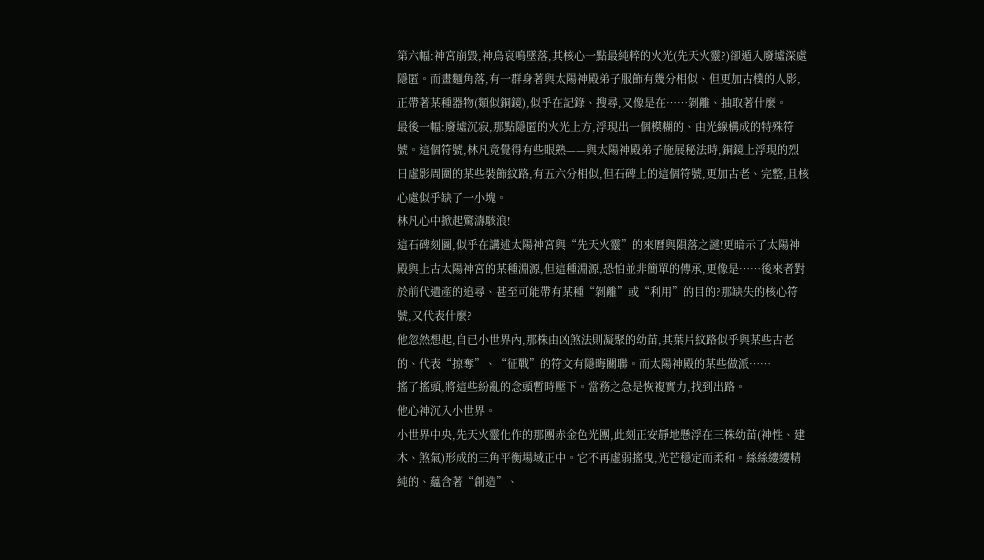第六幅:神宮崩毀,神鳥哀鳴墜落,其核心一點最純粹的火光(先天火靈?)卻遁入廢墟深處隱匿。而畫麵角落,有一群身著與太陽神殿弟子服飾有幾分相似、但更加古樸的人影,正帶著某種器物(類似銅鏡),似乎在記錄、搜尋,又像是在……剝離、抽取著什麼。
最後一幅:廢墟沉寂,那點隱匿的火光上方,浮現出一個模糊的、由光線構成的特殊符號。這個符號,林凡竟覺得有些眼熟——與太陽神殿弟子施展秘法時,銅鏡上浮現的烈日虛影周圍的某些裝飾紋路,有五六分相似,但石碑上的這個符號,更加古老、完整,且核心處似乎缺了一小塊。
林凡心中掀起驚濤駭浪!
這石碑刻圖,似乎在講述太陽神宮與“先天火靈”的來曆與隕落之謎!更暗示了太陽神殿與上古太陽神宮的某種淵源,但這種淵源,恐怕並非簡單的傳承,更像是……後來者對於前代遺產的追尋、甚至可能帶有某種“剝離”或“利用”的目的?那缺失的核心符號,又代表什麼?
他忽然想起,自已小世界內,那株由凶煞法則凝聚的幼苗,其葉片紋路似乎與某些古老的、代表“掠奪”、“征戰”的符文有隱晦關聯。而太陽神殿的某些做派……
搖了搖頭,將這些紛亂的念頭暫時壓下。當務之急是恢複實力,找到出路。
他心神沉入小世界。
小世界中央,先天火靈化作的那團赤金色光團,此刻正安靜地懸浮在三株幼苗(神性、建木、煞氣)形成的三角平衡場域正中。它不再虛弱搖曳,光芒穩定而柔和。絲絲縷縷精純的、蘊含著“創造”、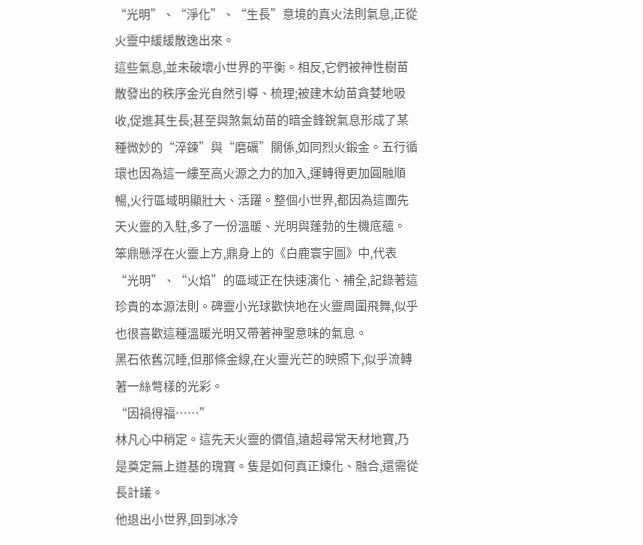“光明”、“淨化”、“生長”意境的真火法則氣息,正從火靈中緩緩散逸出來。
這些氣息,並未破壞小世界的平衡。相反,它們被神性樹苗散發出的秩序金光自然引導、梳理;被建木幼苗貪婪地吸收,促進其生長;甚至與煞氣幼苗的暗金鋒銳氣息形成了某種微妙的“淬鍊”與“磨礪”關係,如同烈火鍛金。五行循環也因為這一縷至高火源之力的加入,運轉得更加圓融順暢,火行區域明顯壯大、活躍。整個小世界,都因為這團先天火靈的入駐,多了一份溫暖、光明與蓬勃的生機底蘊。
笨鼎懸浮在火靈上方,鼎身上的《白鹿寰宇圖》中,代表“光明”、“火焰”的區域正在快速演化、補全,記錄著這珍貴的本源法則。碑靈小光球歡快地在火靈周圍飛舞,似乎也很喜歡這種溫暖光明又帶著神聖意味的氣息。
黑石依舊沉睡,但那條金線,在火靈光芒的映照下,似乎流轉著一絲彆樣的光彩。
“因禍得福……”
林凡心中稍定。這先天火靈的價值,遠超尋常天材地寶,乃是奠定無上道基的瑰寶。隻是如何真正煉化、融合,還需從長計議。
他退出小世界,回到冰冷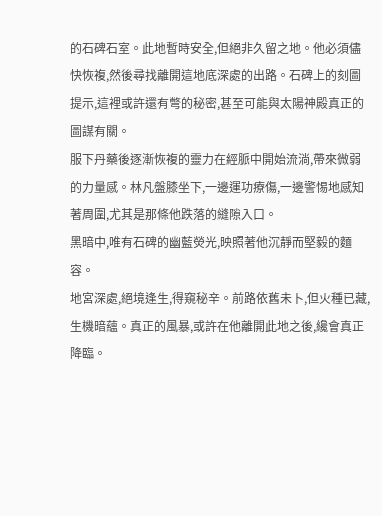的石碑石室。此地暫時安全,但絕非久留之地。他必須儘快恢複,然後尋找離開這地底深處的出路。石碑上的刻圖提示,這裡或許還有彆的秘密,甚至可能與太陽神殿真正的圖謀有關。
服下丹藥後逐漸恢複的靈力在經脈中開始流淌,帶來微弱的力量感。林凡盤膝坐下,一邊運功療傷,一邊警惕地感知著周圍,尤其是那條他跌落的縫隙入口。
黑暗中,唯有石碑的幽藍熒光,映照著他沉靜而堅毅的麵容。
地宮深處,絕境逢生,得窺秘辛。前路依舊未卜,但火種已藏,生機暗蘊。真正的風暴,或許在他離開此地之後,纔會真正降臨。